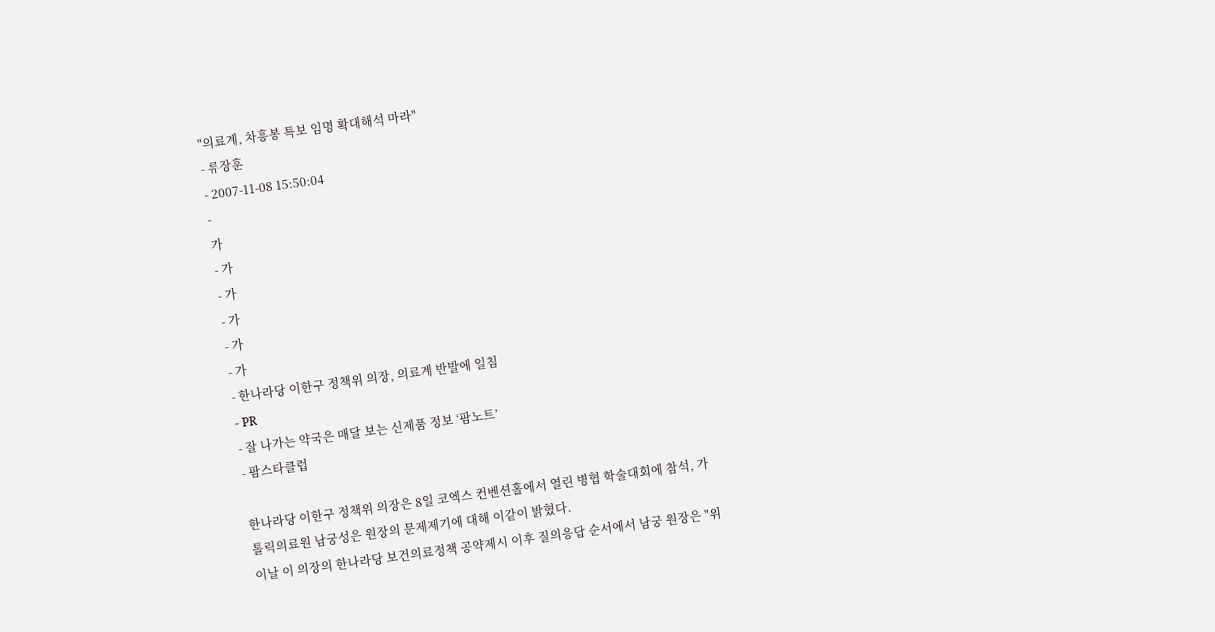"의료계, 차흥봉 특보 임명 확대해석 마라"
- 류장훈
- 2007-11-08 15:50:04
-
가
- 가
- 가
- 가
- 가
- 가
- 한나라당 이한구 정책위 의장, 의료계 반발에 일침
- PR
- 잘 나가는 약국은 매달 보는 신제품 정보 ‘팜노트’
- 팜스타클럽

한나라당 이한구 정책위 의장은 8일 코엑스 컨벤션홀에서 열린 병협 학술대회에 참석, 가톨릭의료원 남궁성은 원장의 문제제기에 대해 이같이 밝혔다.
이날 이 의장의 한나라당 보건의료정책 공약제시 이후 질의응답 순서에서 남궁 원장은 "위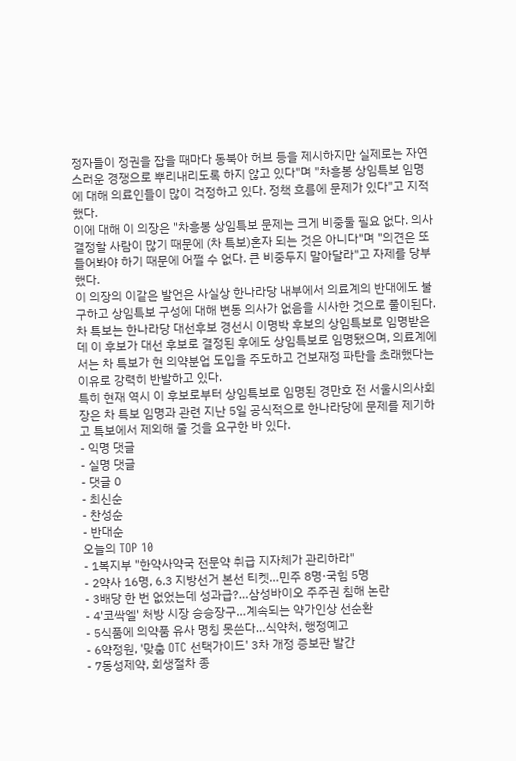정자들이 정권을 잡을 때마다 동북아 허브 등을 제시하지만 실제로는 자연스러운 경쟁으로 뿌리내리도록 하지 않고 있다"며 "차흥봉 상임특보 임명에 대해 의료인들이 많이 걱정하고 있다. 정책 흐름에 문제가 있다"고 지적했다.
이에 대해 이 의장은 "차흥봉 상임특보 문제는 크게 비중둘 필요 없다. 의사결정할 사람이 많기 때문에 (차 특보)혼자 되는 것은 아니다"며 "의견은 또 들어봐야 하기 때문에 어쩔 수 없다. 큰 비중두지 말아달라"고 자제를 당부했다.
이 의장의 이같은 발언은 사실상 한나라당 내부에서 의료계의 반대에도 불구하고 상임특보 구성에 대해 변동 의사가 없음을 시사한 것으로 풀이된다.
차 특보는 한나라당 대선후보 경선시 이명박 후보의 상임특보로 임명받은 데 이 후보가 대선 후보로 결정된 후에도 상임특보로 임명됐으며, 의료계에서는 차 특보가 현 의약분업 도입을 주도하고 건보재정 파탄을 초래했다는 이유로 강력히 반발하고 있다.
특히 현재 역시 이 후보로부터 상임특보로 임명된 경만호 전 서울시의사회장은 차 특보 임명과 관련 지난 5일 공식적으로 한나라당에 문제를 제기하고 특보에서 제외해 줄 것을 요구한 바 있다.
- 익명 댓글
- 실명 댓글
- 댓글 0
- 최신순
- 찬성순
- 반대순
오늘의 TOP 10
- 1복지부 "한약사약국 전문약 취급 지자체가 관리하라"
- 2약사 16명, 6.3 지방선거 본선 티켓…민주 8명·국힘 5명
- 3배당 한 번 없었는데 성과급?…삼성바이오 주주권 침해 논란
- 4'코싹엘' 처방 시장 승승장구…계속되는 약가인상 선순환
- 5식품에 의약품 유사 명칭 못쓴다…식약처, 행정예고
- 6약정원, '맞춤 OTC 선택가이드' 3차 개정 증보판 발간
- 7동성제약, 회생절차 종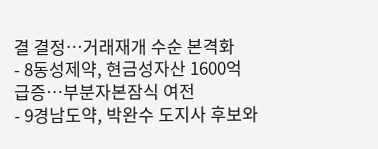결 결정…거래재개 수순 본격화
- 8동성제약, 현금성자산 1600억 급증…부분자본잠식 여전
- 9경남도약, 박완수 도지사 후보와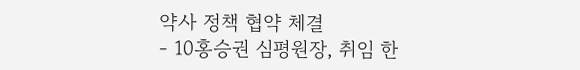약사 정책 협약 체결
- 10홍승권 심평원장, 취임 한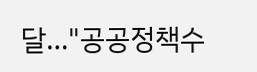달…"공공정책수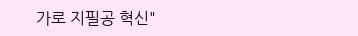가로 지필공 혁신"